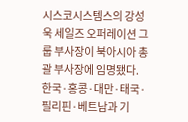시스코시스템스의 강성욱 세일즈 오퍼레이션 그룹 부사장이 북아시아 총괄 부사장에 임명됐다.
한국·홍콩·대만·태국·필리핀·베트남과 기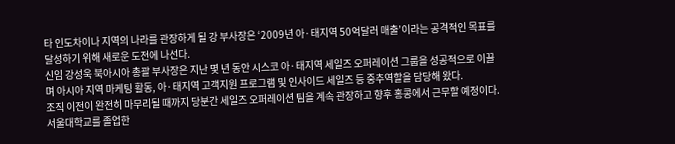타 인도차이나 지역의 나라를 관장하게 될 강 부사장은 ‘2009년 아·태지역 50억달러 매출’이라는 공격적인 목표를 달성하기 위해 새로운 도전에 나선다.
신임 강성욱 북아시아 총괄 부사장은 지난 몇 년 동안 시스코 아·태지역 세일즈 오퍼레이션 그룹을 성공적으로 이끌며 아시아 지역 마케팅 활동, 아·태지역 고객지원 프로그램 및 인사이드 세일즈 등 중추역할을 담당해 왔다.
조직 이전이 완전히 마무리될 때까지 당분간 세일즈 오퍼레이션 팀을 계속 관장하고 향후 홍콩에서 근무할 예정이다.
서울대학교를 졸업한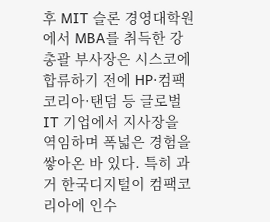후 MIT 슬론 경영대학원에서 MBA를 취득한 강 총괄 부사장은 시스코에 합류하기 전에 HP·컴팩코리아·탠덤 등 글로벌 IT 기업에서 지사장을 역임하며 폭넓은 경험을 쌓아온 바 있다. 특히 과거 한국디지털이 컴팩코리아에 인수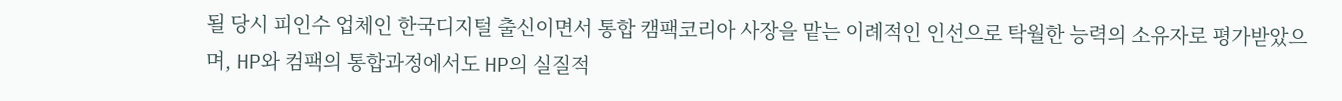될 당시 피인수 업체인 한국디지털 출신이면서 통합 캠팩코리아 사장을 맡는 이례적인 인선으로 탁월한 능력의 소유자로 평가받았으며, HP와 컴팩의 통합과정에서도 HP의 실질적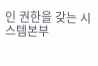인 권한을 갖는 시스템본부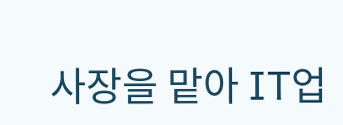사장을 맡아 IT업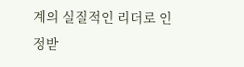계의 실질적인 리더로 인정받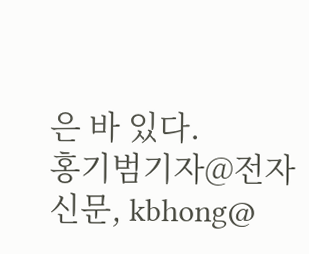은 바 있다.
홍기범기자@전자신문, kbhong@